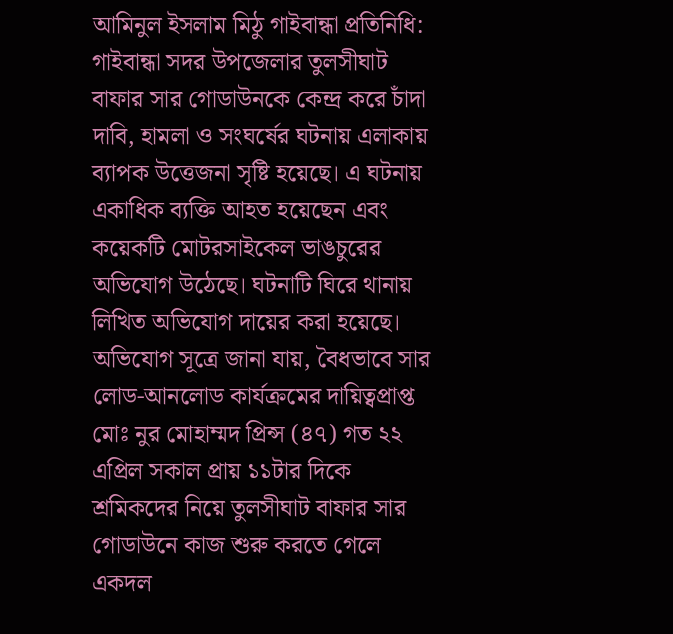আমিনুল ইসলাম মিঠু গাইবান্ধা প্রতিনিধি:
গাইবান্ধা সদর উপজেলার তুলসীঘাট বাফার সার গোডাউনকে কেন্দ্র করে চাঁদা দাবি, হামলা ও সংঘর্ষের ঘটনায় এলাকায় ব্যাপক উত্তেজনা সৃষ্টি হয়েছে। এ ঘটনায় একাধিক ব্যক্তি আহত হয়েছেন এবং কয়েকটি মোটরসাইকেল ভাঙচুরের অভিযোগ উঠেছে। ঘটনাটি ঘিরে থানায় লিখিত অভিযোগ দায়ের করা হয়েছে। অভিযোগ সূত্রে জানা যায়, বৈধভাবে সার লোড-আনলোড কার্যক্রমের দায়িত্বপ্রাপ্ত মোঃ নুর মোহাম্মদ প্রিন্স (৪৭) গত ২২ এপ্রিল সকাল প্রায় ১১টার দিকে শ্রমিকদের নিয়ে তুলসীঘাট বাফার সার গোডাউনে কাজ শুরু করতে গেলে একদল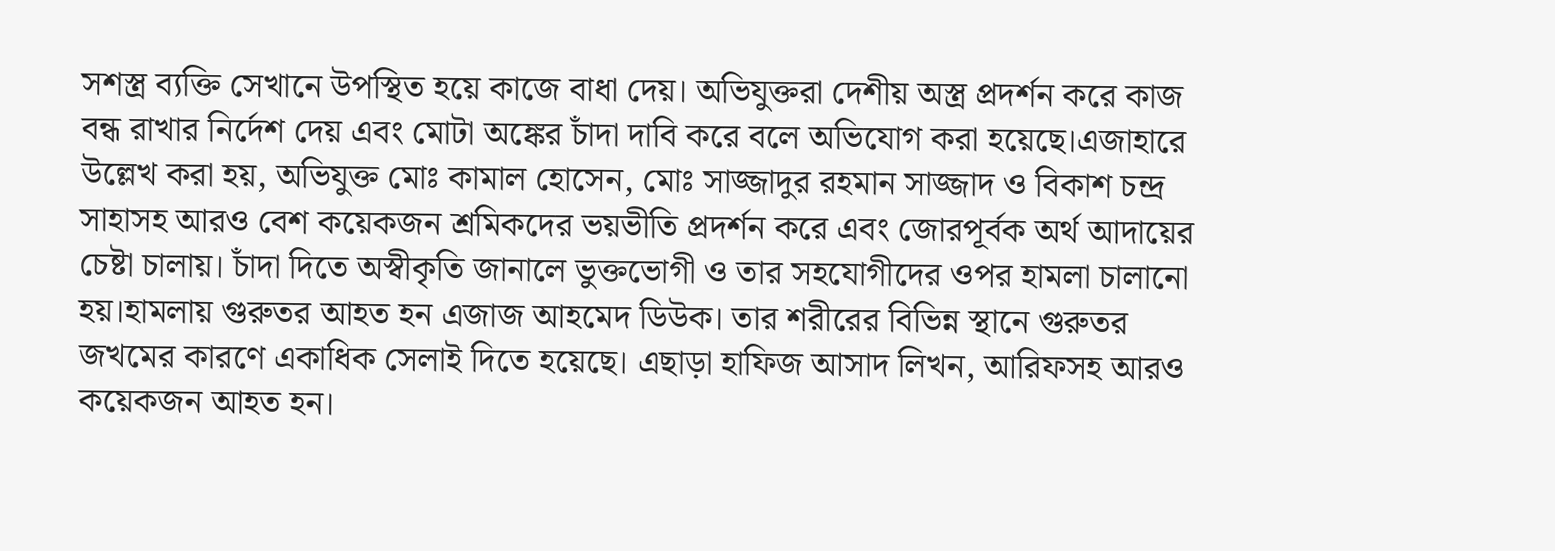সশস্ত্র ব্যক্তি সেখানে উপস্থিত হয়ে কাজে বাধা দেয়। অভিযুক্তরা দেশীয় অস্ত্র প্রদর্শন করে কাজ বন্ধ রাখার নির্দেশ দেয় এবং মোটা অঙ্কের চাঁদা দাবি করে বলে অভিযোগ করা হয়েছে।এজাহারে উল্লেখ করা হয়, অভিযুক্ত মোঃ কামাল হোসেন, মোঃ সাজ্জাদুর রহমান সাজ্জাদ ও বিকাশ চন্দ্র সাহাসহ আরও বেশ কয়েকজন শ্রমিকদের ভয়ভীতি প্রদর্শন করে এবং জোরপূর্বক অর্থ আদায়ের চেষ্টা চালায়। চাঁদা দিতে অস্বীকৃতি জানালে ভুক্তভোগী ও তার সহযোগীদের ওপর হামলা চালানো হয়।হামলায় গুরুতর আহত হন এজাজ আহমেদ ডিউক। তার শরীরের বিভিন্ন স্থানে গুরুতর জখমের কারণে একাধিক সেলাই দিতে হয়েছে। এছাড়া হাফিজ আসাদ লিখন, আরিফসহ আরও কয়েকজন আহত হন।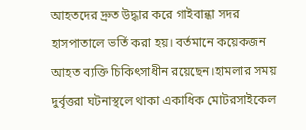আহতদের দ্রুত উদ্ধার করে গাইবান্ধা সদর হাসপাতালে ভর্তি করা হয়। বর্তমানে কয়েকজন আহত ব্যক্তি চিকিৎসাধীন রয়েছেন।হামলার সময় দুর্বৃত্তরা ঘটনাস্থলে থাকা একাধিক মোটরসাইকেল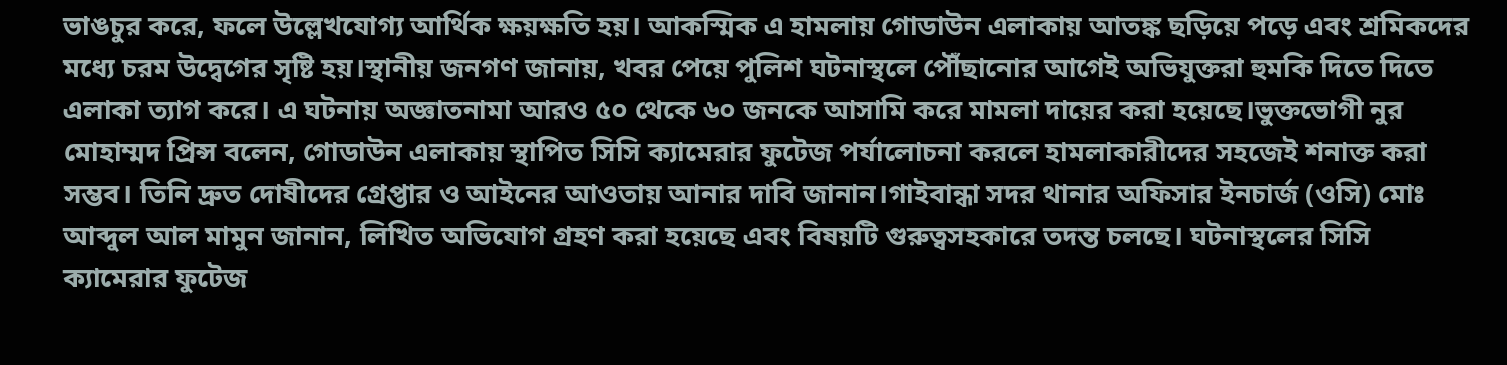ভাঙচুর করে, ফলে উল্লেখযোগ্য আর্থিক ক্ষয়ক্ষতি হয়। আকস্মিক এ হামলায় গোডাউন এলাকায় আতঙ্ক ছড়িয়ে পড়ে এবং শ্রমিকদের মধ্যে চরম উদ্বেগের সৃষ্টি হয়।স্থানীয় জনগণ জানায়, খবর পেয়ে পুলিশ ঘটনাস্থলে পৌঁছানোর আগেই অভিযুক্তরা হুমকি দিতে দিতে এলাকা ত্যাগ করে। এ ঘটনায় অজ্ঞাতনামা আরও ৫০ থেকে ৬০ জনকে আসামি করে মামলা দায়ের করা হয়েছে।ভুক্তভোগী নুর মোহাম্মদ প্রিন্স বলেন, গোডাউন এলাকায় স্থাপিত সিসি ক্যামেরার ফুটেজ পর্যালোচনা করলে হামলাকারীদের সহজেই শনাক্ত করা সম্ভব। তিনি দ্রুত দোষীদের গ্রেপ্তার ও আইনের আওতায় আনার দাবি জানান।গাইবান্ধা সদর থানার অফিসার ইনচার্জ (ওসি) মোঃ আব্দুল আল মামুন জানান, লিখিত অভিযোগ গ্রহণ করা হয়েছে এবং বিষয়টি গুরুত্বসহকারে তদন্ত চলছে। ঘটনাস্থলের সিসি ক্যামেরার ফুটেজ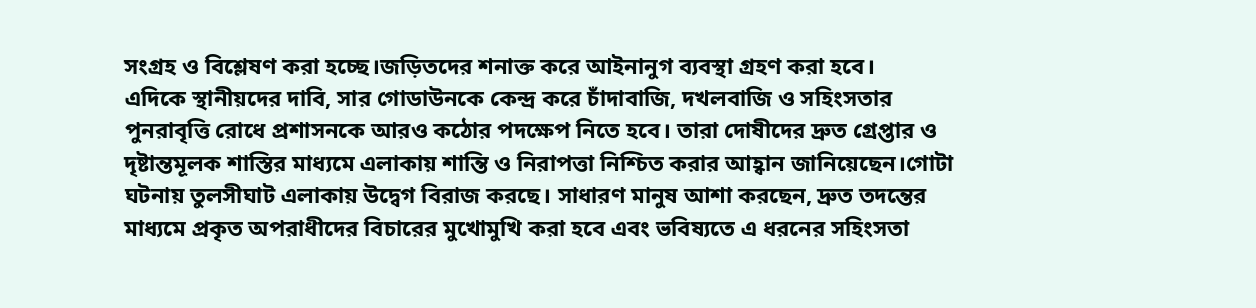সংগ্রহ ও বিশ্লেষণ করা হচ্ছে।জড়িতদের শনাক্ত করে আইনানুগ ব্যবস্থা গ্রহণ করা হবে।
এদিকে স্থানীয়দের দাবি, সার গোডাউনকে কেন্দ্র করে চাঁদাবাজি, দখলবাজি ও সহিংসতার পুনরাবৃত্তি রোধে প্রশাসনকে আরও কঠোর পদক্ষেপ নিতে হবে। তারা দোষীদের দ্রুত গ্রেপ্তার ও দৃষ্টান্তমূলক শাস্তির মাধ্যমে এলাকায় শান্তি ও নিরাপত্তা নিশ্চিত করার আহ্বান জানিয়েছেন।গোটা ঘটনায় তুলসীঘাট এলাকায় উদ্বেগ বিরাজ করছে। সাধারণ মানুষ আশা করছেন, দ্রুত তদন্তের মাধ্যমে প্রকৃত অপরাধীদের বিচারের মুখোমুখি করা হবে এবং ভবিষ্যতে এ ধরনের সহিংসতা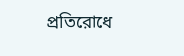প্রতিরোধে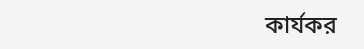কার্যকর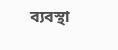ব্যবস্থা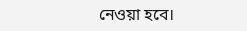নেওয়া হবে।